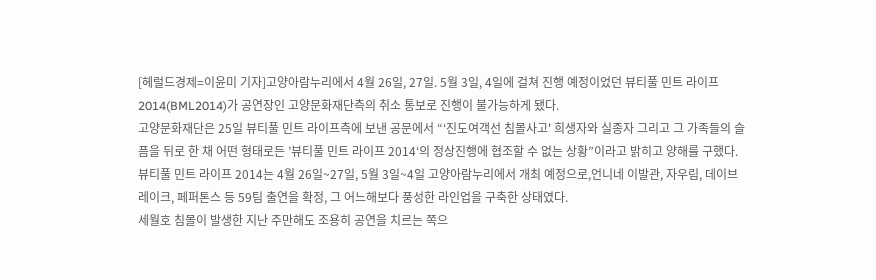[헤럴드경제=이윤미 기자]고양아람누리에서 4월 26일, 27일. 5월 3일, 4일에 걸쳐 진행 예정이었던 뷰티풀 민트 라이프 2014(BML2014)가 공연장인 고양문화재단측의 취소 통보로 진행이 불가능하게 됐다.
고양문화재단은 25일 뷰티풀 민트 라이프측에 보낸 공문에서 “‘진도여객선 침몰사고' 희생자와 실종자 그리고 그 가족들의 슬픔을 뒤로 한 채 어떤 형태로든 ’뷰티풀 민트 라이프 2014‘의 정상진행에 협조할 수 없는 상황”이라고 밝히고 양해를 구했다. 뷰티풀 민트 라이프 2014는 4월 26일~27일, 5월 3일~4일 고양아람누리에서 개최 예정으로,언니네 이발관, 자우림, 데이브레이크, 페퍼톤스 등 59팀 출연을 확정, 그 어느해보다 풍성한 라인업을 구축한 상태였다.
세월호 침몰이 발생한 지난 주만해도 조용히 공연을 치르는 쪽으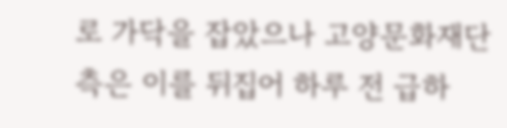로 가닥을 잡았으나 고양문화재단측은 이를 뒤집어 하루 전 급하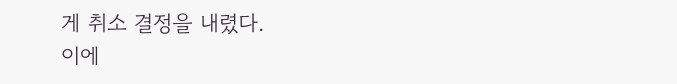게 취소 결정을 내렸다.
이에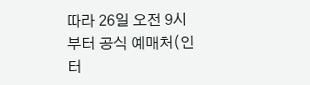따라 26일 오전 9시부터 공식 예매처(인터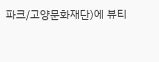파크/고양문화재단)에 뷰티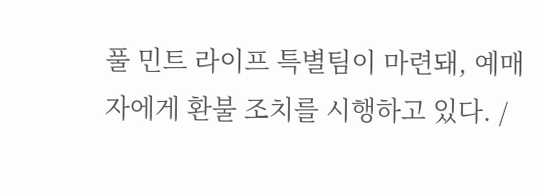풀 민트 라이프 특별팀이 마련돼, 예매자에게 환불 조치를 시행하고 있다. /